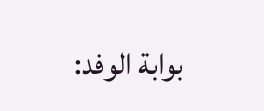بوابة الوفد: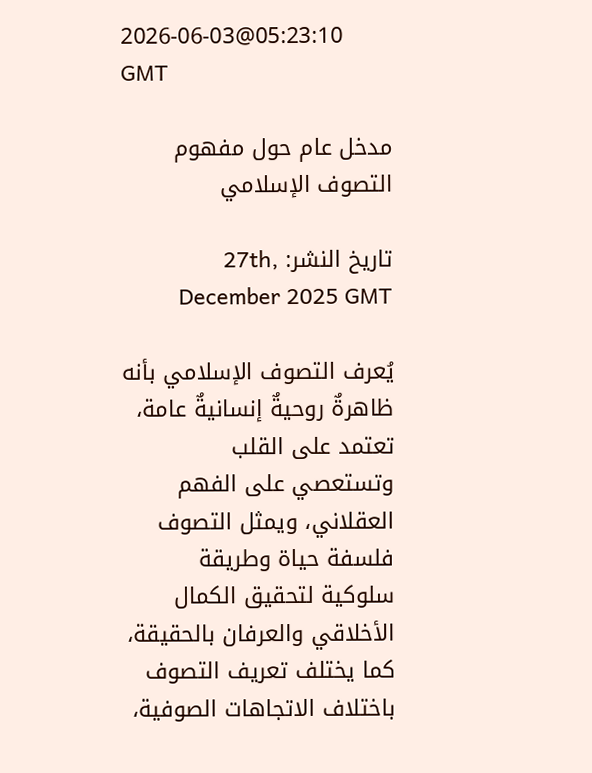2026-06-03@05:23:10 GMT

مدخل عام حول مفهوم التصوف الإسلامي

تاريخ النشر: 27th, December 2025 GMT

يُعرف التصوف الإسلامي بأنه ظاهرةٌ روحيةٌ إنسانيةٌ عامة، تعتمد على القلب وتستعصي على الفهم العقلاني، ويمثل التصوف فلسفة حياة وطريقة سلوكية لتحقيق الكمال الأخلاقي والعرفان بالحقيقة، كما يختلف تعريف التصوف باختلاف الاتجاهات الصوفية،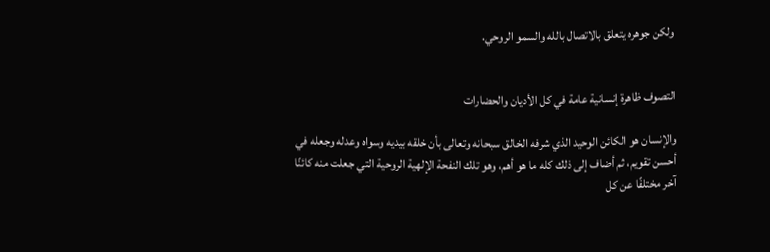ولكن جوهره يتعلق بالاتصال بالله والسمو الروحي.


التصوف ظاهرة إنسانية عامة في كل الأديان والحضارات

والإنسان هو الكائن الوحيد الذي شرفه الخالق سبحانه وتعالى بأن خلقه بيديه وسواه وعدله وجعله في أحسن تقويم، ثم أضاف إلى ذلك كله ما هو أهم، وهو تلك النفحة الإلهية الروحية التي جعلت منه كائنًا آخر مختلفًا عن كل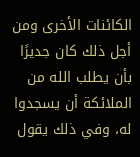الكائنات الأخرى ومن أجل ذلك كان جديرًا بأن يطلب الله من الملائكة أن يسجدوا له، وفي ذلك يقول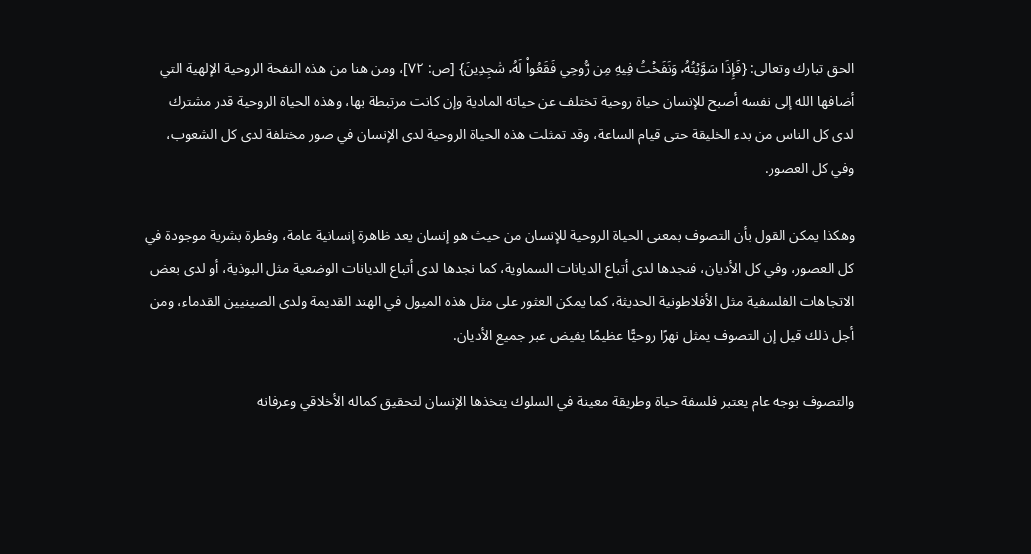الحق تبارك وتعالى: {فَإِذَا سَوَّيۡتُهُۥ وَنَفَخۡتُ فِيهِ مِن رُّوحِي فَقَعُواْ لَهُۥ سَٰجِدِينَ} [ص: ٧٢]، ومن هنا من هذه النفحة الروحية الإلهية التي أضافها الله إلى نفسه أصبح للإنسان حياة روحية تختلف عن حياته المادية وإن كانت مرتبطة بها، وهذه الحياة الروحية قدر مشترك لدى كل الناس من بدء الخليقة حتى قيام الساعة، وقد تمثلت هذه الحياة الروحية لدى الإنسان في صور مختلفة لدى كل الشعوب، وفي كل العصور.

وهكذا يمكن القول بأن التصوف بمعنى الحياة الروحية للإنسان من حيث هو إنسان يعد ظاهرة إنسانية عامة، وفطرة بشرية موجودة في كل العصور، وفي كل الأديان، فنجدها لدى أتباع الديانات السماوية، كما نجدها لدى أتباع الديانات الوضعية مثل البوذية، أو لدى بعض الاتجاهات الفلسفية مثل الأفلاطونية الحديثة، كما يمكن العثور على مثل هذه الميول في الهند القديمة ولدى الصينيين القدماء، ومن أجل ذلك قيل إن التصوف يمثل نهرًا روحيًّا عظيمًا يفيض عبر جميع الأديان.

والتصوف بوجه عام يعتبر فلسفة حياة وطريقة معينة في السلوك يتخذها الإنسان لتحقيق كماله الأخلاقي وعرفانه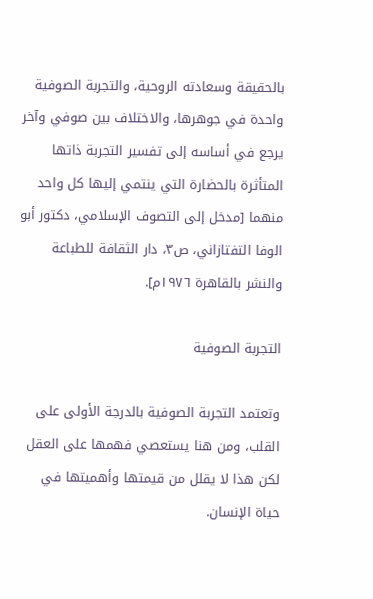بالحقيقة وسعادته الروحية، والتجربة الصوفية واحدة في جوهرها، والاختلاف بين صوفي وآخر يرجع في أساسه إلى تفسير التجربة ذاتها المتأثرة بالحضارة التي ينتمي إليها كل واحد منهما [مدخل إلى التصوف الإسلامي، دكتور أبو الوفا التفتازاني، ص٣، دار الثقافة للطباعة والنشر بالقاهرة ١٩٧٦م].

التجربة الصوفية

وتعتمد التجربة الصوفية بالدرجة الأولى على القلب، ومن هنا يستعصي فهمها على العقل لكن هذا لا يقلل من قيمتها وأهميتها في حياة الإنسان.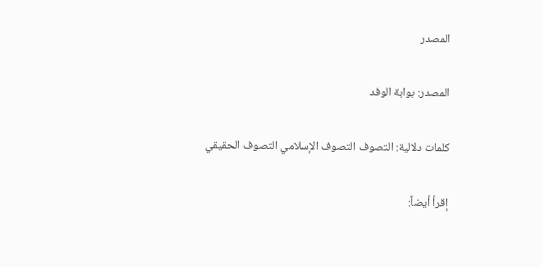المصدر

المصدر: بوابة الوفد

كلمات دلالية: التصوف التصوف الإسلامي التصوف الحقيقي

إقرأ أيضاً: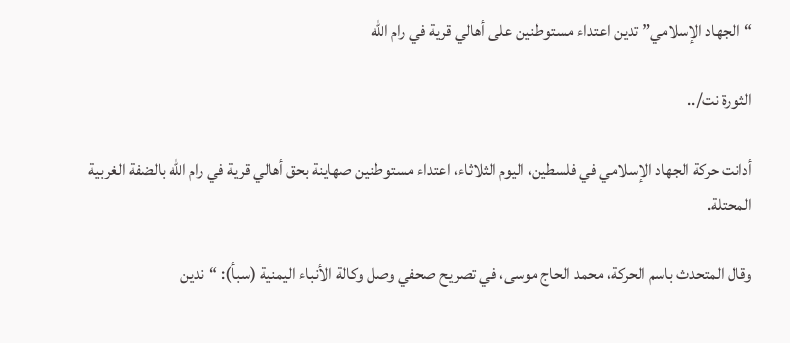“الجهاد الإسلامي” تدين اعتداء مستوطنين على أهالي قرية في رام الله

الثورة نت/..

أدانت حركة الجهاد الإسلامي في فلسطين، اليوم الثلاثاء، اعتداء مستوطنين صهاينة بحق أهالي قرية في رام الله بالضفة الغربية المحتلة.

وقال المتحدث باسم الحركة، محمد الحاج موسى، في تصريح صحفي وصل وكالة الأنباء اليمنية (سبأ): “ندين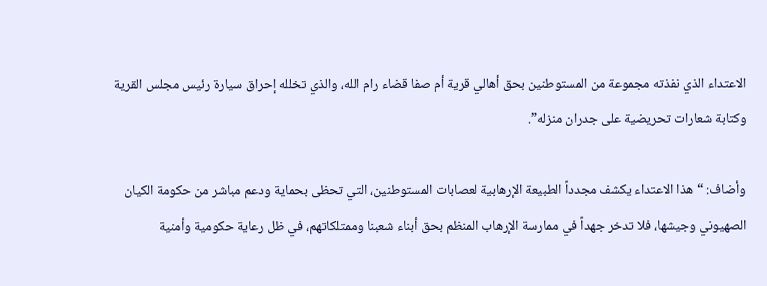الاعتداء الذي نفذته مجموعة من المستوطنين بحق أهالي قرية أم صفا قضاء رام الله، والذي تخلله إحراق سيارة رئيس مجلس القرية وكتابة شعارات تحريضية على جدران منزله”.

وأضاف: “هذا الاعتداء يكشف مجدداً الطبيعة الإرهابية لعصابات المستوطنين، التي تحظى بحماية ودعم مباشر من حكومة الكيان الصهيوني وجيشها، فلا تدخر جهداً في ممارسة الإرهاب المنظم بحق أبناء شعبنا وممتلكاتهم، في ظل رعاية حكومية وأمنية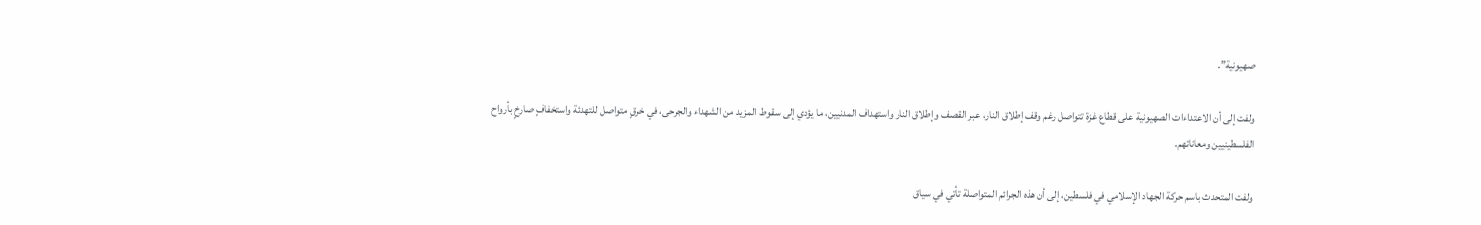صهيونية”.

ولفت إلى أن الاعتداءات الصهيونية على قطاع غزة تتواصل رغم وقف إطلاق النار، عبر القصف وإطلاق النار واستهداف المدنيين، ما يؤدي إلى سقوط المزيد من الشهداء والجرحى، في خرقٍ متواصل للتهدئة واستخفافٍ صارخٍ بأرواح الفلسطينيين ومعاناتهم.

ولفت المتحدث باسم حركة الجهاد الإسلامي في فلسطين، إلى أن هذه الجرائم المتواصلة تأتي في سياق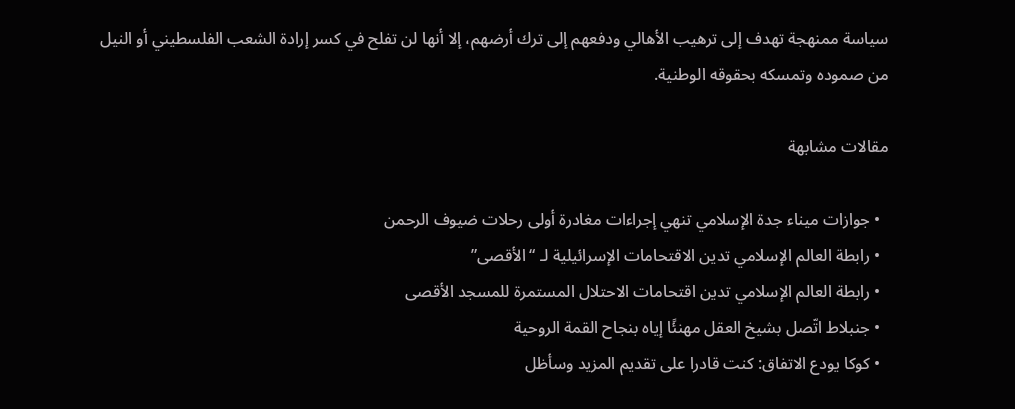سياسة ممنهجة تهدف إلى ترهيب الأهالي ودفعهم إلى ترك أرضهم، إلا أنها لن تفلح في كسر إرادة الشعب الفلسطيني أو النيل من صموده وتمسكه بحقوقه الوطنية.

مقالات مشابهة

  • جوازات ميناء جدة الإسلامي تنهي إجراءات مغادرة أولى رحلات ضيوف الرحمن
  • رابطة العالم الإسلامي تدين الاقتحامات الإسرائيلية لـ “الأقصى”
  • رابطة العالم الإسلامي تدين اقتحامات الاحتلال المستمرة للمسجد الأقصى
  • جنبلاط اتّصل بشيخ العقل مهنئًا إياه بنجاح القمة الروحية
  • كوكا يودع الاتفاق: كنت قادرا على تقديم المزيد وسأظل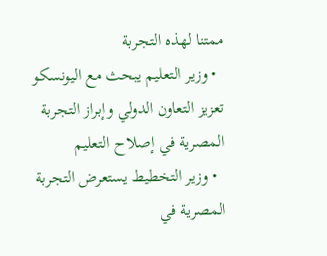ممتنا لهذه التجربة
  • وزير التعليم يبحث مع اليونسكو تعزيز التعاون الدولي وإبراز التجربة المصرية في إصلاح التعليم
  • وزير التخطيط يستعرض التجربة المصرية في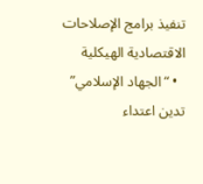تنفيذ برامج الإصلاحات الاقتصادية الهيكلية
  • “الجهاد الإسلامي” تدين اعتداء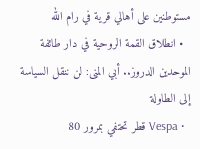مستوطنين على أهالي قرية في رام الله
  • انطلاق القمة الروحية في دار طائفة الموحدين الدروز.. أبي المنى: لن ننقل السياسة إلى الطاولة
  • Vespa قطر تحتفي بمرور 80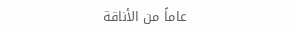عاماً من الأناقة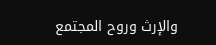والإرث وروح المجتمع